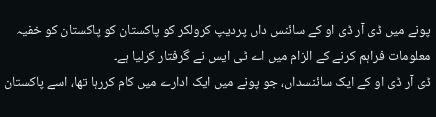پونے میں ڈی آر ڈی او کے سائنس داں پردیپ کرولکر کو پاکستان کو پاکستان کو خفیہ معلومات فراہم کرنے کے الزام میں اے ٹی ایس نے گرفتار کرلیا ہے۔
ڈی آر ڈی او کے ایک سائنسداں، جو پونے میں ایک ادارے میں کام کررہا تھا، اسے پاکستان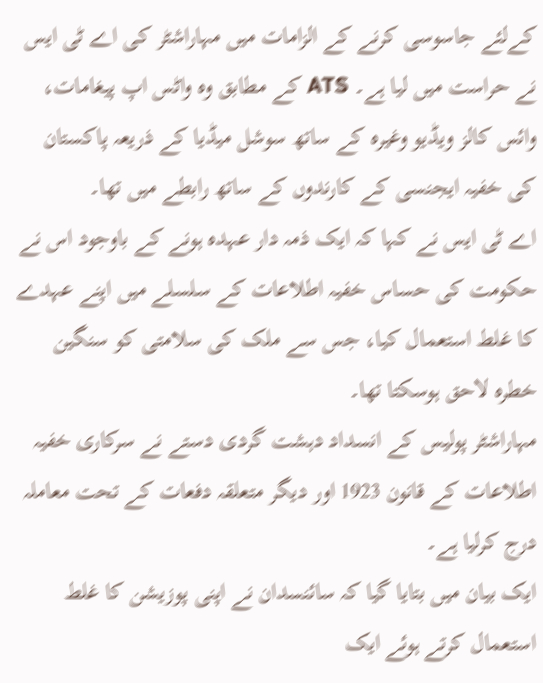کےلئے جاسوسی کرنے کے الزامات میں مہاراشٹر کی اے ٹی ایس نے حراست میں لیا ہے۔ ATS کے مطابق وہ واٹس اپ پیغامات، وائس کالز ویڈیو وغیرہ کے ساتھ سوشل میڈیا کے ذریعہ پاکستان کی خفیہ ایجنسی کے کارندوں کے ساتھ رابطے میں تھا۔
اے ٹی ایس نے کہا کہ ایک ذمہ دار عہدہ ہونے کے باوجود اس نے حکومت کی حساس خفیہ اطلاعات کے سلسلے میں اپنے عہدے کا غلط استعمال کیا، جس سے ملک کی سلامتی کو سنگین خطرہ لاحق ہوسکتا تھا۔
مہاراشٹر پولیس کے انسداد دہشت گردی دستے نے سرکاری خفیہ اطلاعات کے قانون 1923 اور دیگر متعلقہ دفعات کے تحت معاملہ درج کرلیا ہے۔
ایک بیان میں بتایا گیا کہ سائنسدان نے اپنی پوزیشن کا غلط استعمال کرتے ہوئے ایک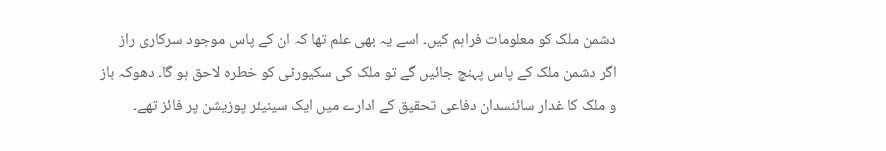دشمن ملک کو معلومات فراہم کیں۔ اسے یہ بھی علم تھا کہ ان کے پاس موجود سرکاری راز اگر دشمن ملک کے پاس پہنچ جائیں گے تو ملک کی سکیورٹی کو خطرہ لاحق ہو گا۔ دھوکہ باز و ملک کا غدار سائنسدان دفاعی تحقیق کے ادارے میں ایک سینیئر پوزیشن پر فائز تھے۔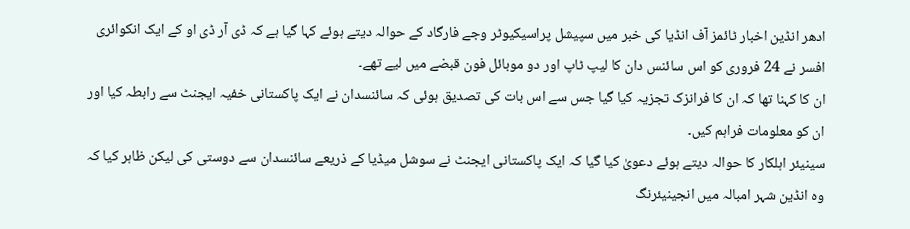ادھر انڈین اخبار ٹائمز آف انڈیا کی خبر میں سپیشل پراسیکیوٹر وجے فارگاد کے حوالہ دیتے ہوئے کہا گیا ہے کہ ڈی آر ڈی او کے ایک انکوائری افسر نے 24 فروری کو اس سائنس دان کا لیپ ٹاپ اور دو موبائل فون قبضے میں لیے تھے۔
ان کا کہنا تھا کہ ان کا فرانزک تجزیہ کیا گیا جس سے اس بات کی تصدیق ہوئی کہ سائنسدان نے ایک پاکستانی خفیہ ایجنٹ سے رابطہ کیا اور ان کو معلومات فراہم کیں۔
سینیئر اہلکار کا حوالہ دیتے ہوئے دعویٰ کیا گیا کہ ایک پاکستانی ایجنٹ نے سوشل میڈیا کے ذریعے سائنسدان سے دوستی کی لیکن ظاہر کیا کہ وہ انڈین شہر امبالہ میں انجینیئرنگ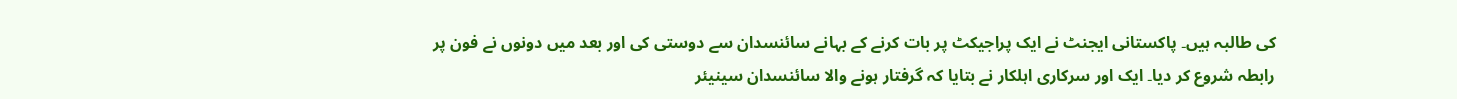کی طالبہ ہیں۔ پاکستانی ایجنٹ نے ایک پراجیکٹ پر بات کرنے کے بہانے سائنسدان سے دوستی کی اور بعد میں دونوں نے فون پر رابطہ شروع کر دیا۔ ایک اور سرکاری اہلکار نے بتایا کہ گرفتار ہونے والا سائنسدان سینیئر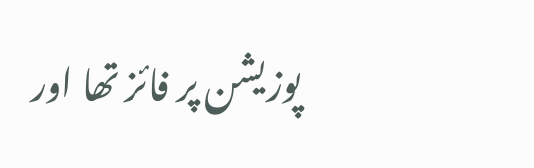پوزیشن پر فائز تھا اور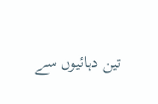تین دہائیوں سے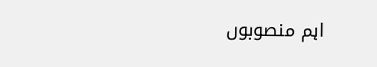اہم منصوبوں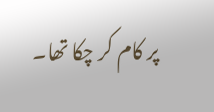پر کام کر چکا تھا۔